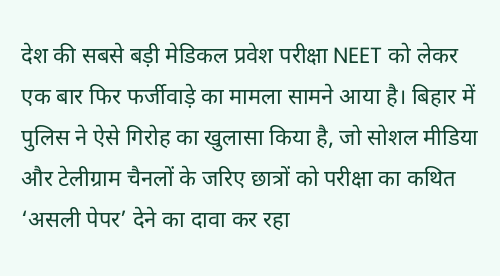देश की सबसे बड़ी मेडिकल प्रवेश परीक्षा NEET को लेकर एक बार फिर फर्जीवाड़े का मामला सामने आया है। बिहार में पुलिस ने ऐसे गिरोह का खुलासा किया है, जो सोशल मीडिया और टेलीग्राम चैनलों के जरिए छात्रों को परीक्षा का कथित ‘असली पेपर’ देने का दावा कर रहा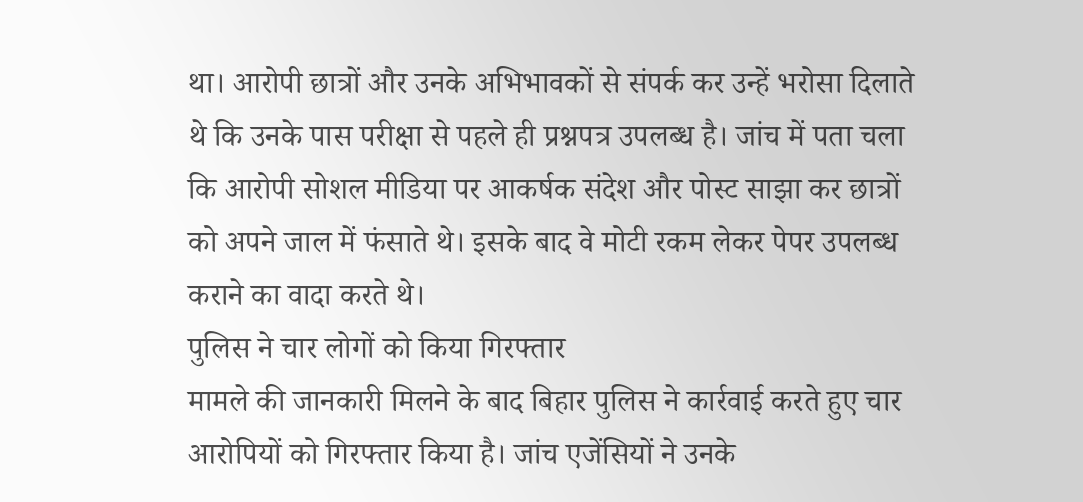था। आरोपी छात्रों और उनके अभिभावकों से संपर्क कर उन्हें भरोसा दिलाते थे कि उनके पास परीक्षा से पहले ही प्रश्नपत्र उपलब्ध है। जांच में पता चला कि आरोपी सोशल मीडिया पर आकर्षक संदेश और पोस्ट साझा कर छात्रों को अपने जाल में फंसाते थे। इसके बाद वे मोटी रकम लेकर पेपर उपलब्ध कराने का वादा करते थे।
पुलिस ने चार लोगों को किया गिरफ्तार
मामले की जानकारी मिलने के बाद बिहार पुलिस ने कार्रवाई करते हुए चार आरोपियों को गिरफ्तार किया है। जांच एजेंसियों ने उनके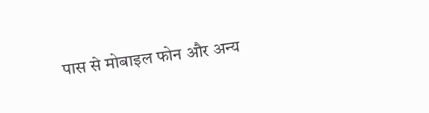पास से मोबाइल फोन और अन्य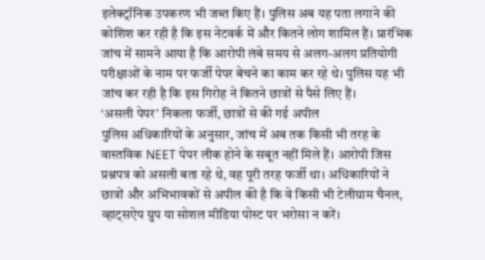इलेक्ट्रॉनिक उपकरण भी जब्त किए हैं। पुलिस अब यह पता लगाने की कोशिश कर रही है कि इस नेटवर्क में और कितने लोग शामिल हैं। प्रारंभिक जांच में सामने आया है कि आरोपी लंबे समय से अलग-अलग प्रतियोगी परीक्षाओं के नाम पर फर्जी पेपर बेचने का काम कर रहे थे। पुलिस यह भी जांच कर रही है कि इस गिरोह ने कितने छात्रों से पैसे लिए हैं।
‘असली पेपर’ निकला फर्जी, छात्रों से की गई अपील
पुलिस अधिकारियों के अनुसार, जांच में अब तक किसी भी तरह के वास्तविक NEET पेपर लीक होने के सबूत नहीं मिले हैं। आरोपी जिस प्रश्नपत्र को असली बता रहे थे, वह पूरी तरह फर्जी था। अधिकारियों ने छात्रों और अभिभावकों से अपील की है कि वे किसी भी टेलीग्राम चैनल, व्हाट्सऐप ग्रुप या सोशल मीडिया पोस्ट पर भरोसा न करें।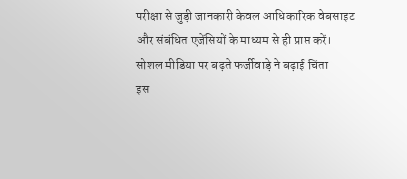परीक्षा से जुड़ी जानकारी केवल आधिकारिक वेबसाइट और संबंधित एजेंसियों के माध्यम से ही प्राप्त करें।
सोशल मीडिया पर बढ़ते फर्जीवाड़े ने बढ़ाई चिंता
इस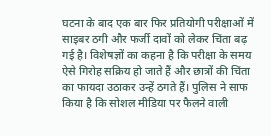घटना के बाद एक बार फिर प्रतियोगी परीक्षाओं में साइबर ठगी और फर्जी दावों को लेकर चिंता बढ़ गई है। विशेषज्ञों का कहना है कि परीक्षा के समय ऐसे गिरोह सक्रिय हो जाते हैं और छात्रों की चिंता का फायदा उठाकर उन्हें ठगते हैं। पुलिस ने साफ किया है कि सोशल मीडिया पर फैलने वाली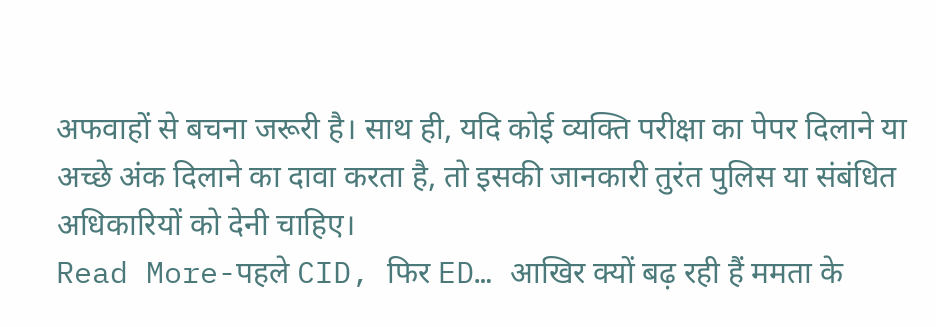अफवाहों से बचना जरूरी है। साथ ही, यदि कोई व्यक्ति परीक्षा का पेपर दिलाने या अच्छे अंक दिलाने का दावा करता है, तो इसकी जानकारी तुरंत पुलिस या संबंधित अधिकारियों को देनी चाहिए।
Read More-पहले CID, फिर ED… आखिर क्यों बढ़ रही हैं ममता के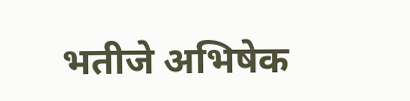भतीजे अभिषेक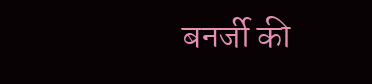बनर्जी की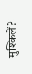मुश्किलें?